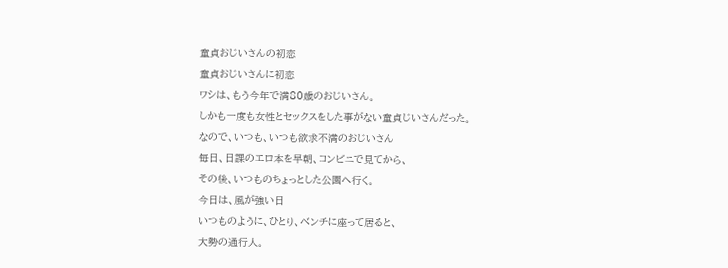童貞おじいさんの初恋
童貞おじいさんに初恋
ワシは、もう今年で満80歳のおじいさん。
しかも一度も女性とセックスをした事がない童貞じいさんだった。
なので、いつも、いつも欲求不満のおじいさん
毎日、日課のエロ本を早朝、コンビニで見てから、
その後、いつものちょっとした公園へ行く。
今日は、風が強い日
いつものように、ひとり、べンチに座って居ると、
大勢の通行人。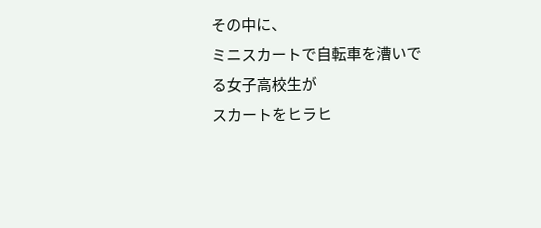その中に、
ミニスカートで自転車を漕いでる女子高校生が
スカートをヒラヒ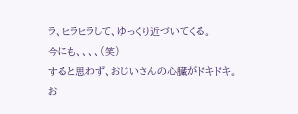ラ、ヒラヒラして、ゆっくり近づいてくる。
今にも、、、、(笑)
すると思わず、おじいさんの心臓がドキドキ。
お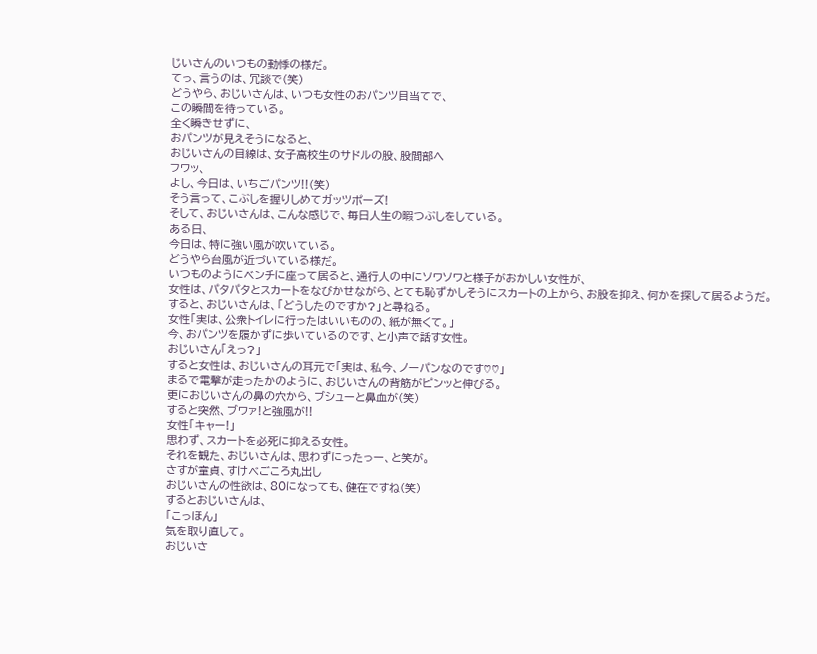じいさんのいつもの動悸の様だ。
てっ、言うのは、冗談で(笑)
どうやら、おじいさんは、いつも女性のおパンツ目当てで、
この瞬間を待っている。
全く瞬きせずに、
おパンツが見えそうになると、
おじいさんの目線は、女子高校生のサドルの股、股間部へ
フワッ、
よし、今日は、いちごパンツ!!(笑)
そう言って、こぶしを握りしめてガッツポーズ!
そして、おじいさんは、こんな感じで、毎日人生の暇つぶしをしている。
ある日、
今日は、特に強い風が吹いている。
どうやら台風が近づいている様だ。
いつものようにベンチに座って居ると、通行人の中にソワソワと様子がおかしい女性が、
女性は、パタパタとスカートをなびかせながら、とても恥ずかしそうにスカートの上から、お股を抑え、何かを探して居るようだ。
すると、おじいさんは、「どうしたのですか?」と尋ねる。
女性「実は、公衆トイレに行ったはいいものの、紙が無くて。」
今、おパンツを履かずに歩いているのです、と小声で話す女性。
おじいさん「えっ?」
すると女性は、おじいさんの耳元で「実は、私今、ノーパンなのです♡♡」
まるで電撃が走ったかのように、おじいさんの背筋がピンッと伸びる。
更におじいさんの鼻の穴から、ブシューと鼻血が(笑)
すると突然、ブワァ!と強風が!!
女性「キャー!」
思わず、スカートを必死に抑える女性。
それを観た、おじいさんは、思わずにったっー、と笑が。
さすが童貞、すけべごころ丸出し
おじいさんの性欲は、80になっても、健在ですね(笑)
するとおじいさんは、
「こっほん」
気を取り直して。
おじいさ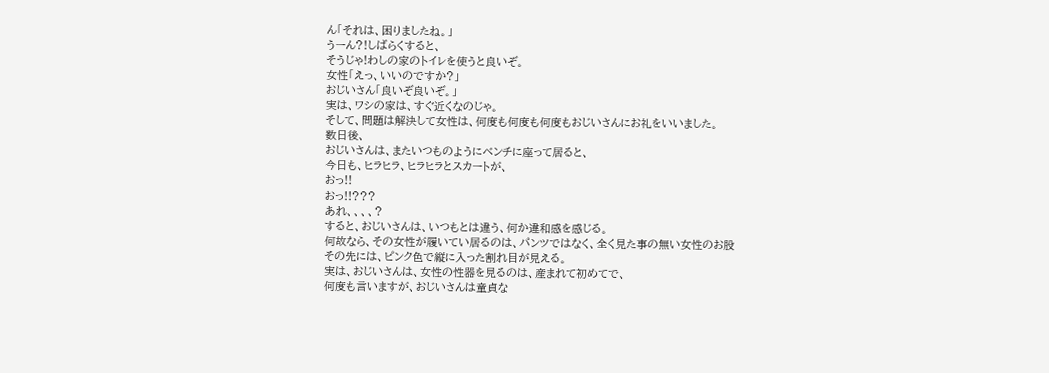ん「それは、困りましたね。」
うーん?!しばらくすると、
そうじゃ!わしの家のトイレを使うと良いぞ。
女性「えっ、いいのですか?」
おじいさん「良いぞ良いぞ。」
実は、ワシの家は、すぐ近くなのじゃ。
そして、問題は解決して女性は、何度も何度も何度もおじいさんにお礼をいいました。
数日後、
おじいさんは、またいつものようにベンチに座って居ると、
今日も、ヒラヒラ、ヒラヒラとスカートが、
おっ!!
おっ!!???
あれ、、、、?
すると、おじいさんは、いつもとは違う、何か違和感を感じる。
何故なら、その女性が履いてい居るのは、パンツではなく、全く見た事の無い女性のお股
その先には、ピンク色で縦に入った割れ目が見える。
実は、おじいさんは、女性の性器を見るのは、産まれて初めてで、
何度も言いますが、おじいさんは童貞な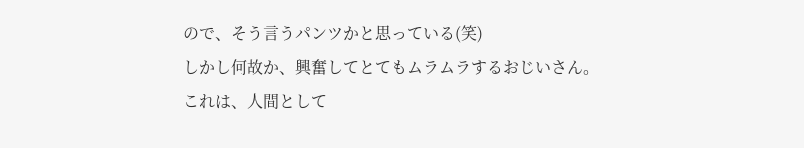ので、そう言うパンツかと思っている(笑)
しかし何故か、興奮してとてもムラムラするおじいさん。
これは、人間として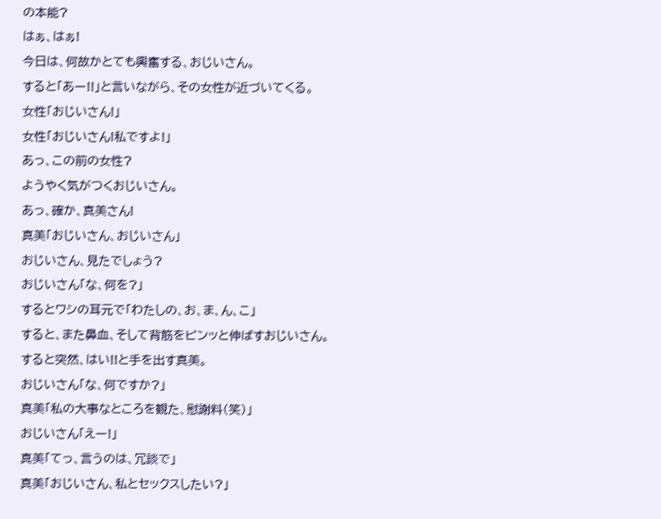の本能?
はぁ、はぁ!
今日は、何故かとても興奮する、おじいさん。
すると「あー!!」と言いながら、その女性が近づいてくる。
女性「おじいさん!」
女性「おじいさん!私ですよ!」
あっ、この前の女性?
ようやく気がつくおじいさん。
あっ、確か、真美さん!
真美「おじいさん、おじいさん」
おじいさん、見たでしょう?
おじいさん「な、何を?」
するとワシの耳元で「わたしの、お、ま、ん、こ」
すると、また鼻血、そして背筋をピンッと伸ばすおじいさん。
すると突然、はい!!と手を出す真美。
おじいさん「な、何ですか?」
真美「私の大事なところを観た、慰謝料(笑)」
おじいさん「えー!」
真美「てっ、言うのは、冗談で」
真美「おじいさん、私とセックスしたい?」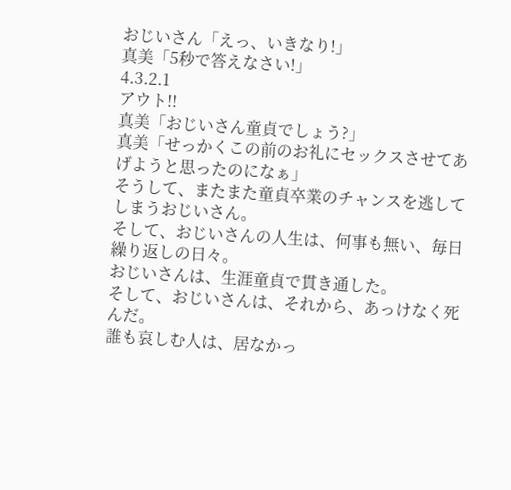おじいさん「えっ、いきなり!」
真美「5秒で答えなさい!」
4.3.2.1
アウト!!
真美「おじいさん童貞でしょう?」
真美「せっかくこの前のお礼にセックスさせてあげようと思ったのになぁ」
そうして、またまた童貞卒業のチャンスを逃してしまうおじいさん。
そして、おじいさんの人生は、何事も無い、毎日繰り返しの日々。
おじいさんは、生涯童貞で貫き通した。
そして、おじいさんは、それから、あっけなく死んだ。
誰も哀しむ人は、居なかっ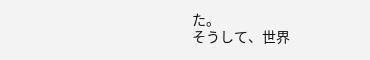た。
そうして、世界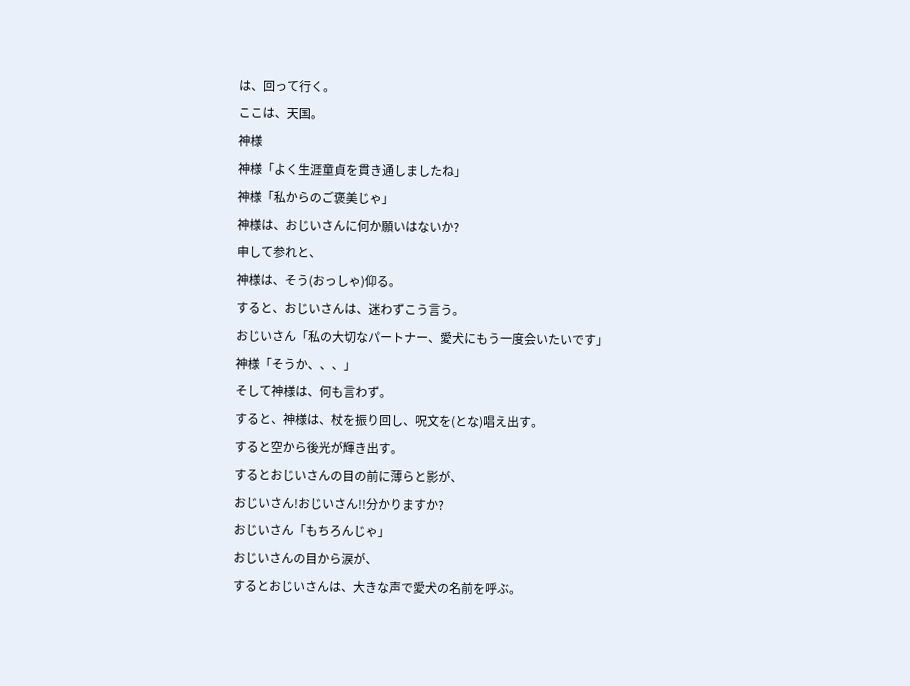は、回って行く。
ここは、天国。
神様
神様「よく生涯童貞を貫き通しましたね」
神様「私からのご褒美じゃ」
神様は、おじいさんに何か願いはないか?
申して参れと、
神様は、そう(おっしゃ)仰る。
すると、おじいさんは、迷わずこう言う。
おじいさん「私の大切なパートナー、愛犬にもう一度会いたいです」
神様「そうか、、、」
そして神様は、何も言わず。
すると、神様は、杖を振り回し、呪文を(とな)唱え出す。
すると空から後光が輝き出す。
するとおじいさんの目の前に薄らと影が、
おじいさん!おじいさん!!分かりますか?
おじいさん「もちろんじゃ」
おじいさんの目から涙が、
するとおじいさんは、大きな声で愛犬の名前を呼ぶ。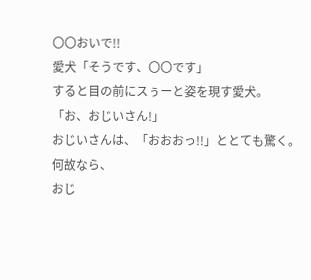〇〇おいで!!
愛犬「そうです、〇〇です」
すると目の前にスぅーと姿を現す愛犬。
「お、おじいさん!」
おじいさんは、「おおおっ!!」ととても驚く。
何故なら、
おじ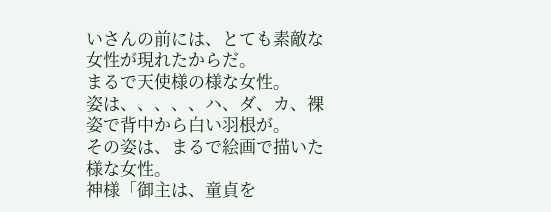いさんの前には、とても素敵な女性が現れたからだ。
まるで天使様の様な女性。
姿は、、、、、ハ、ダ、カ、裸姿で背中から白い羽根が。
その姿は、まるで絵画で描いた様な女性。
神様「御主は、童貞を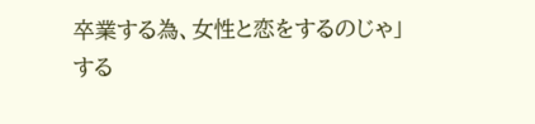卒業する為、女性と恋をするのじゃ」
する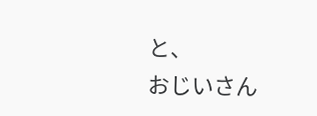と、
おじいさん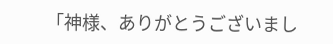「神様、ありがとうございまし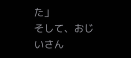た」
そして、おじいさん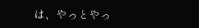は、やっとやっ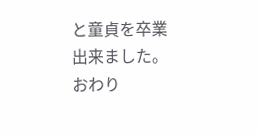と童貞を卒業出来ました。
おわり